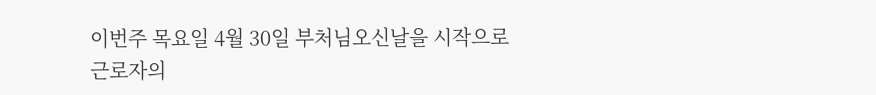이번주 목요일 4월 30일 부처님오신날을 시작으로
근로자의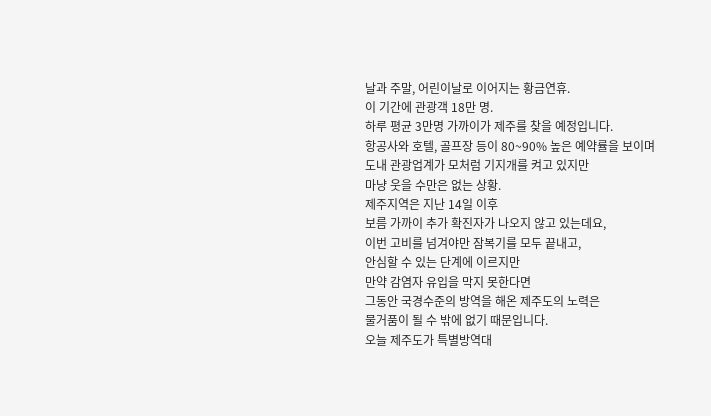날과 주말, 어린이날로 이어지는 황금연휴.
이 기간에 관광객 18만 명.
하루 평균 3만명 가까이가 제주를 찾을 예정입니다.
항공사와 호텔, 골프장 등이 80~90% 높은 예약률을 보이며
도내 관광업계가 모처럼 기지개를 켜고 있지만
마냥 웃을 수만은 없는 상황.
제주지역은 지난 14일 이후
보름 가까이 추가 확진자가 나오지 않고 있는데요,
이번 고비를 넘겨야만 잠복기를 모두 끝내고,
안심할 수 있는 단계에 이르지만
만약 감염자 유입을 막지 못한다면
그동안 국경수준의 방역을 해온 제주도의 노력은
물거품이 될 수 밖에 없기 때문입니다.
오늘 제주도가 특별방역대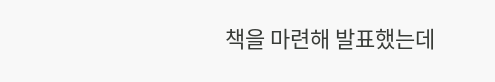책을 마련해 발표했는데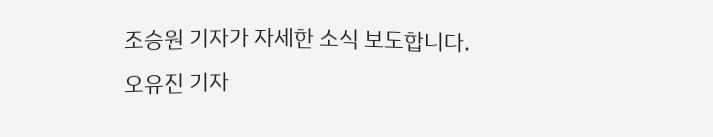조승원 기자가 자세한 소식 보도합니다.
오유진 기자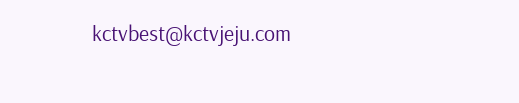kctvbest@kctvjeju.com